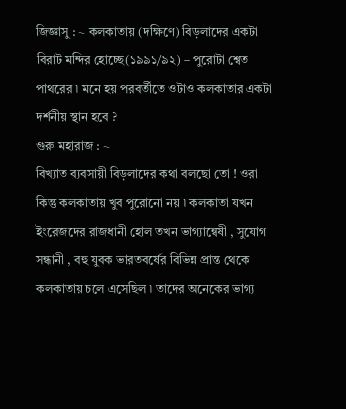জিজ্ঞাসু : ~ কলকাতায় (দক্ষিণে) বিড়লাদের একটা বিরাট মন্দির হোচ্ছে(১৯৯১/৯২) – পুরোটা শ্বেত পাথরের ৷ মনে হয় পরবর্তীতে ওটাও কলকাতার একটা দর্শনীয় স্থান হবে ?
গুরু মহারাজ : ~
বিখ্যাত ব্যবসায়ী বিড়লাদের কথা বলছো তো ! ওরা কিন্তু কলকাতায় খুব পুরোনো নয় ৷ কলকাতা যখন ইংরেজদের রাজধানী হোল তখন ভাগ্যান্বেষী , সুযোগ সন্ধানী , বহু যুবক ভারতবর্ষের বিভিন্ন প্রান্ত থেকে কলকাতায় চলে এসেছিল ৷ তাদের অনেকের ভাগ্য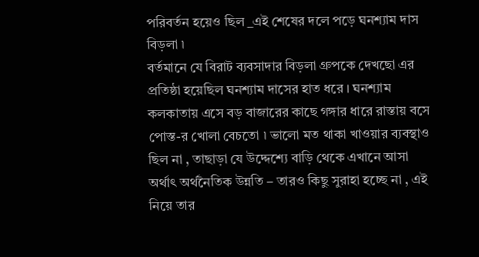পরিবর্তন হয়েও ছিল _এই শেষের দলে পড়ে ঘনশ্যাম দাস বিড়লা ৷
বর্তমানে যে বিরাট ব্যবসাদার বিড়লা গ্রুপকে দেখছো এর প্রতিষ্ঠা হয়েছিল ঘনশ্যাম দাসের হাত ধরে । ঘনশ্যাম কলকাতায় এসে বড় বাজারের কাছে গঙ্গার ধারে রাস্তায় বসে পোস্ত-র খোলা বেচতো ৷ ভালো মত থাকা খাওয়ার ব্যবস্থাও ছিল না , তাছাড়া যে উদ্দেশ্যে বাড়ি থেকে এখানে আসা অর্থাৎ অর্থনৈতিক উন্নতি – তারও কিছু সুরাহা হচ্ছে না , এই নিয়ে তার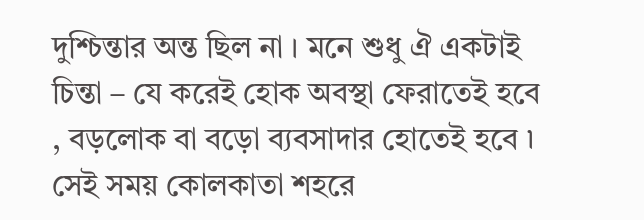দুশ্চিন্তার অন্ত ছিল না । মনে শুধু ঐ একটাই চিন্তা – যে করেই হোক অবস্থা ফেরাতেই হবে , বড়লোক বা বড়ো ব্যবসাদার হোতেই হবে ৷
সেই সময় কোলকাতা শহরে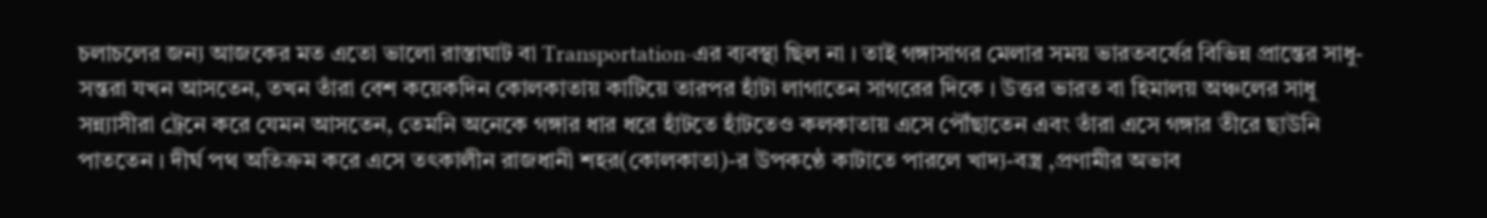চলাচলের জন্য আজকের মত এতো ভালো রাস্তাঘাট বা Transportation-এর ব্যবস্থা ছিল না । তাই গঙ্গাসাগর মেলার সময় ভারতবর্ষের বিভিন্ন প্রান্তের সাধু-সন্তরা যখন আসতেন, তখন তাঁরা বেশ কয়েকদিন কোলকাতায় কাটিয়ে তারপর হাঁটা লাগাতেন সাগরের দিকে । উত্তর ভারত বা হিমালয় অঞ্চলের সাধু সন্ন্যাসীরা ট্রেনে করে যেমন আসতেন, তেমনি অনেকে গঙ্গার ধার ধরে হাঁটতে হাঁটতেও কলকাতায় এসে পৌঁছাতেন এবং তাঁরা এসে গঙ্গার তীরে ছাউনি পাততেন । দীর্ঘ পথ অতিক্রম করে এসে তৎকালীন রাজধানী শহর(কোলকাতা)-র উপকণ্ঠে কাটাতে পারলে খাদ্য-বস্ত্র ,প্রণামীর অভাব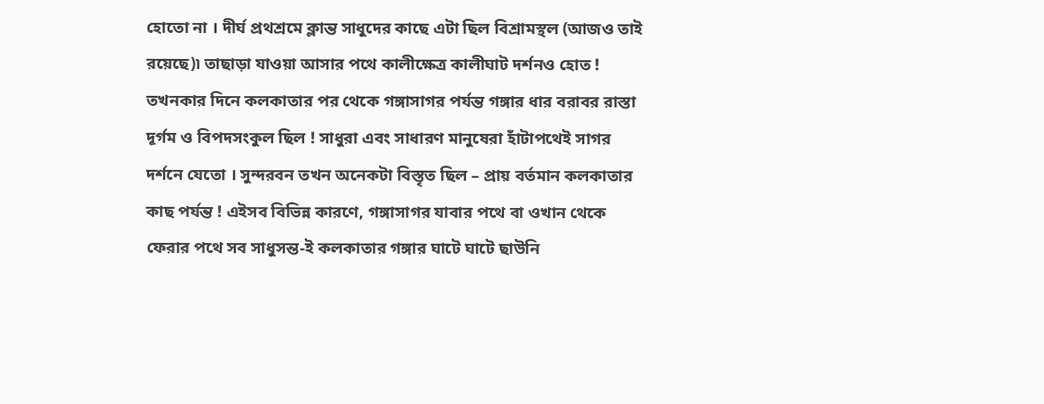হোতো না । দীর্ঘ প্রথশ্রমে ক্লান্ত সাধুদের কাছে এটা ছিল বিশ্রামস্থল (আজও তাই রয়েছে)৷ তাছাড়া যাওয়া আসার পথে কালীক্ষেত্র কালীঘাট দর্শনও হোত !
তখনকার দিনে কলকাতার পর থেকে গঙ্গাসাগর পর্যন্ত গঙ্গার ধার বরাবর রাস্তা দূর্গম ও বিপদসংকুল ছিল ! সাধুরা এবং সাধারণ মানুষেরা হাঁটাপথেই সাগর দর্শনে যেতো । সুন্দরবন তখন অনেকটা বিস্তৃত ছিল – প্রায় বর্তমান কলকাতার কাছ পর্যন্ত ! এইসব বিভিন্ন কারণে, গঙ্গাসাগর যাবার পথে বা ওখান থেকে ফেরার পথে সব সাধুসন্ত-ই কলকাতার গঙ্গার ঘাটে ঘাটে ছাউনি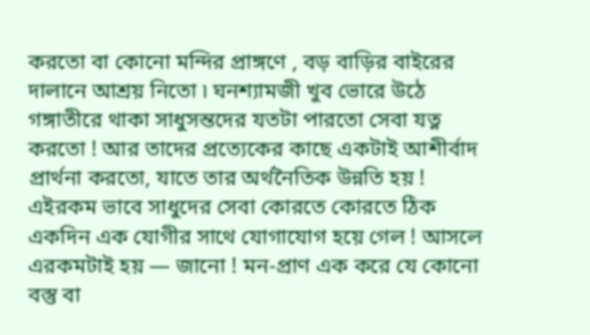করতো বা কোনো মন্দির প্রাঙ্গণে , বড় বাড়ির বাইরের দালানে আশ্রয় নিতো ৷ ঘনশ্যামজী খুব ভোরে উঠে গঙ্গাতীরে থাকা সাধুসন্তদের যতটা পারতো সেবা যত্ন করতো ! আর তাদের প্রত্যেকের কাছে একটাই আশীর্বাদ প্রার্থনা করতো, যাতে তার অর্থনৈতিক উন্নতি হয় !
এইরকম ভাবে সাধুদের সেবা কোরতে কোরতে ঠিক একদিন এক যোগীর সাথে যোগাযোগ হয়ে গেল ! আসলে এরকমটাই হয় — জানো ! মন-প্রাণ এক করে যে কোনো বস্তু বা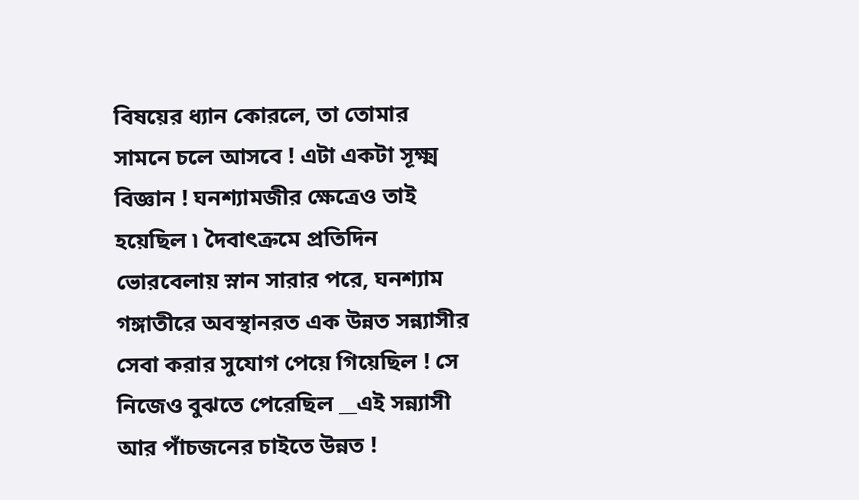বিষয়ের ধ্যান কোরলে, তা তোমার সামনে চলে আসবে ! এটা একটা সূক্ষ্ম বিজ্ঞান ! ঘনশ্যামজীর ক্ষেত্রেও তাই হয়েছিল ৷ দৈবাৎক্রমে প্রতিদিন ভোরবেলায় স্নান সারার পরে, ঘনশ্যাম গঙ্গাতীরে অবস্থানরত এক উন্নত সন্ন্যাসীর সেবা করার সুযোগ পেয়ে গিয়েছিল ! সে নিজেও বুঝতে পেরেছিল __এই সন্ন্যাসী আর পাঁচজনের চাইতে উন্নত !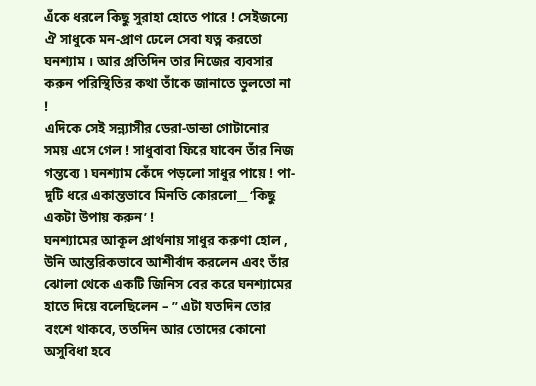এঁকে ধরলে কিছু সুরাহা হোতে পারে ! সেইজন্যে ঐ সাধুকে মন-প্রাণ ঢেলে সেবা যত্ন করতো ঘনশ্যাম । আর প্রতিদিন তার নিজের ব্যবসার করুন পরিস্থিতির কথা তাঁকে জানাতে ভুলতো না !
এদিকে সেই সন্ন্যাসীর ডেরা-ডান্ডা গোটানোর সময় এসে গেল ! সাধুবাবা ফিরে যাবেন তাঁর নিজ গন্তব্যে ৷ ঘনশ্যাম কেঁদে পড়লো সাধুর পায়ে ! পা-দুটি ধরে একান্তভাবে মিনতি কোরলো__ ‘কিছু একটা উপায় করুন’ !
ঘনশ্যামের আকূল প্রার্থনায় সাধুর করুণা হোল , উনি আন্তরিকভাবে আশীর্বাদ করলেন এবং তাঁর ঝোলা থেকে একটি জিনিস বের করে ঘনশ্যামের হাতে দিয়ে বলেছিলেন – ” এটা যতদিন তোর বংশে থাকবে, ততদিন আর তোদের কোনো অসুবিধা হবে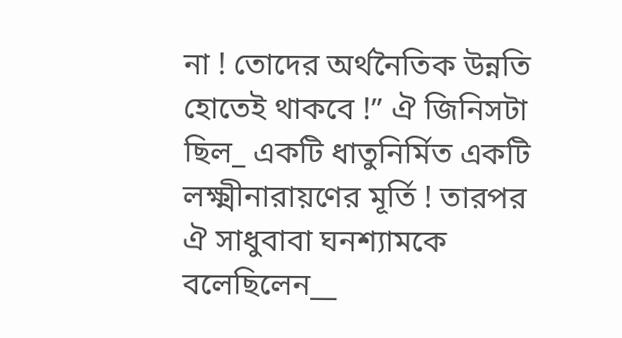না ! তোদের অর্থনৈতিক উন্নতি হোতেই থাকবে !” ঐ জিনিসটা ছিল_ একটি ধাতুনির্মিত একটি লক্ষ্মীনারায়ণের মূর্তি ! তারপর ঐ সাধুবাবা ঘনশ্যামকে বলেছিলেন__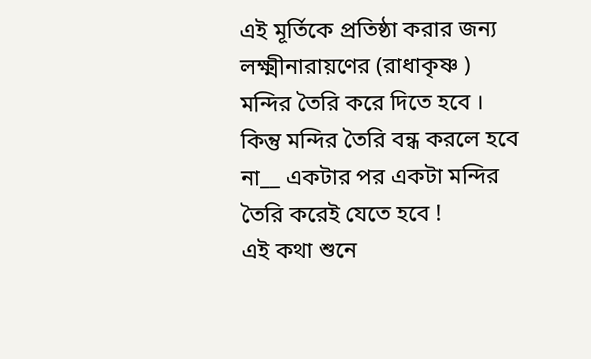এই মূর্তিকে প্রতিষ্ঠা করার জন্য লক্ষ্মীনারায়ণের (রাধাকৃষ্ণ ) মন্দির তৈরি করে দিতে হবে । কিন্তু মন্দির তৈরি বন্ধ করলে হবে না__ একটার পর একটা মন্দির তৈরি করেই যেতে হবে !
এই কথা শুনে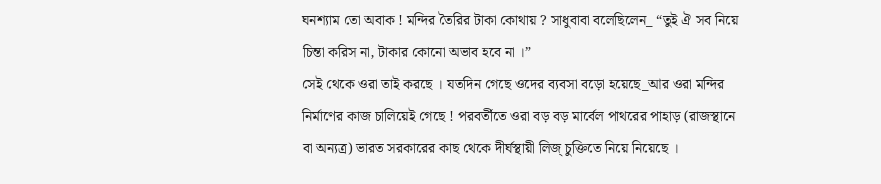ঘনশ্যাম তো অবাক ! মন্দির তৈরির টাকা কোথায় ? সাধুবাবা বলেছিলেন_ “তুই ঐ সব নিয়ে চিন্তা করিস না, টাকার কোনো অভাব হবে না ।”
সেই থেকে ওরা তাই করছে । যতদিন গেছে ওদের ব্যবসা বড়ো হয়েছে_আর ওরা মন্দির নির্মাণের কাজ চালিয়েই গেছে ! পরবর্তীতে ওরা বড় বড় মার্বেল পাথরের পাহাড় (রাজস্থানে বা অন্যত্র) ভারত সরকারের কাছ থেকে দীর্ঘস্থায়ী লিজ্ চুক্তিতে নিয়ে নিয়েছে ।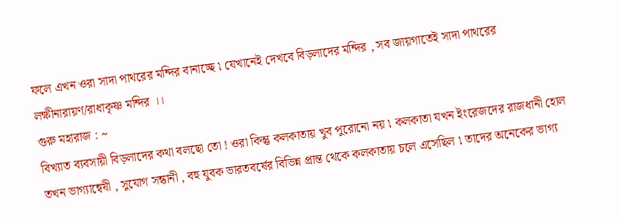ফলে এখন ওরা সাদা পাথরের মন্দির বানাচ্ছে ৷ যেখানেই দেখবে বিড়লাদের মন্দির , সব জায়গাতেই সাদা পাথরের লক্ষীনারায়ণ/রাধাকৃষ্ণ মন্দির ।।
গুরু মহারাজ : ~
বিখ্যাত ব্যবসায়ী বিড়লাদের কথা বলছো তো ! ওরা কিন্তু কলকাতায় খুব পুরোনো নয় ৷ কলকাতা যখন ইংরেজদের রাজধানী হোল তখন ভাগ্যান্বেষী , সুযোগ সন্ধানী , বহু যুবক ভারতবর্ষের বিভিন্ন প্রান্ত থেকে কলকাতায় চলে এসেছিল ৷ তাদের অনেকের ভাগ্য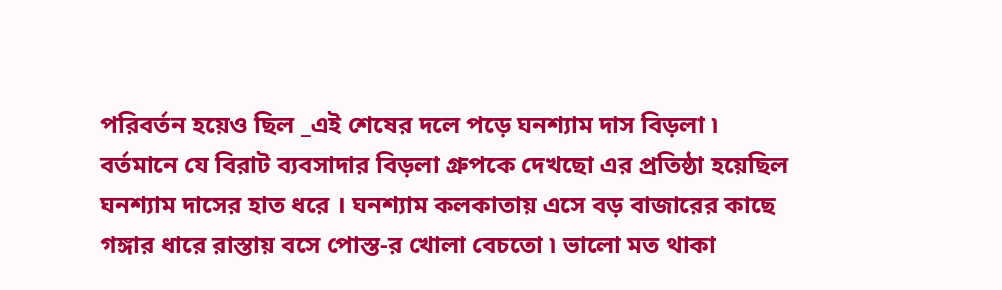পরিবর্তন হয়েও ছিল _এই শেষের দলে পড়ে ঘনশ্যাম দাস বিড়লা ৷
বর্তমানে যে বিরাট ব্যবসাদার বিড়লা গ্রুপকে দেখছো এর প্রতিষ্ঠা হয়েছিল ঘনশ্যাম দাসের হাত ধরে । ঘনশ্যাম কলকাতায় এসে বড় বাজারের কাছে গঙ্গার ধারে রাস্তায় বসে পোস্ত-র খোলা বেচতো ৷ ভালো মত থাকা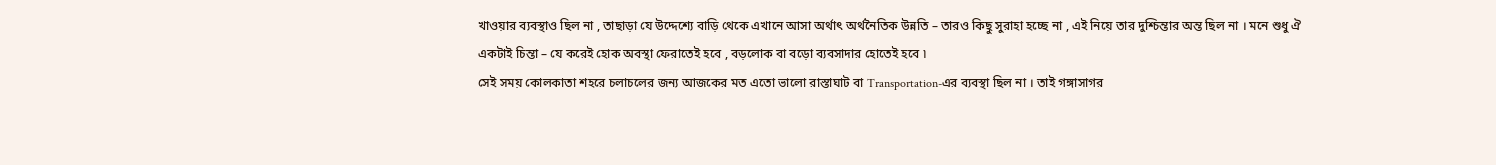খাওয়ার ব্যবস্থাও ছিল না , তাছাড়া যে উদ্দেশ্যে বাড়ি থেকে এখানে আসা অর্থাৎ অর্থনৈতিক উন্নতি – তারও কিছু সুরাহা হচ্ছে না , এই নিয়ে তার দুশ্চিন্তার অন্ত ছিল না । মনে শুধু ঐ একটাই চিন্তা – যে করেই হোক অবস্থা ফেরাতেই হবে , বড়লোক বা বড়ো ব্যবসাদার হোতেই হবে ৷
সেই সময় কোলকাতা শহরে চলাচলের জন্য আজকের মত এতো ভালো রাস্তাঘাট বা Transportation-এর ব্যবস্থা ছিল না । তাই গঙ্গাসাগর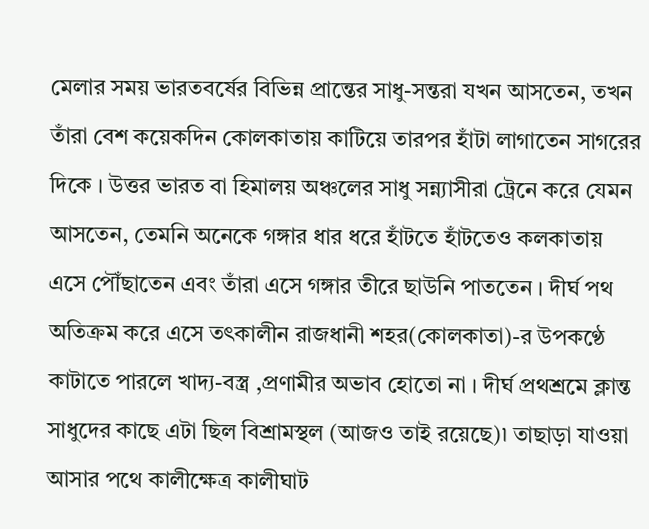মেলার সময় ভারতবর্ষের বিভিন্ন প্রান্তের সাধু-সন্তরা যখন আসতেন, তখন তাঁরা বেশ কয়েকদিন কোলকাতায় কাটিয়ে তারপর হাঁটা লাগাতেন সাগরের দিকে । উত্তর ভারত বা হিমালয় অঞ্চলের সাধু সন্ন্যাসীরা ট্রেনে করে যেমন আসতেন, তেমনি অনেকে গঙ্গার ধার ধরে হাঁটতে হাঁটতেও কলকাতায় এসে পৌঁছাতেন এবং তাঁরা এসে গঙ্গার তীরে ছাউনি পাততেন । দীর্ঘ পথ অতিক্রম করে এসে তৎকালীন রাজধানী শহর(কোলকাতা)-র উপকণ্ঠে কাটাতে পারলে খাদ্য-বস্ত্র ,প্রণামীর অভাব হোতো না । দীর্ঘ প্রথশ্রমে ক্লান্ত সাধুদের কাছে এটা ছিল বিশ্রামস্থল (আজও তাই রয়েছে)৷ তাছাড়া যাওয়া আসার পথে কালীক্ষেত্র কালীঘাট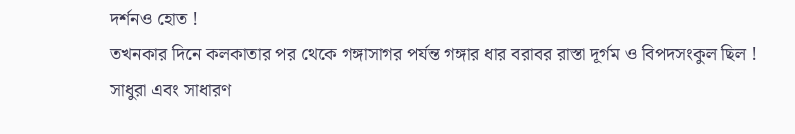দর্শনও হোত !
তখনকার দিনে কলকাতার পর থেকে গঙ্গাসাগর পর্যন্ত গঙ্গার ধার বরাবর রাস্তা দূর্গম ও বিপদসংকুল ছিল ! সাধুরা এবং সাধারণ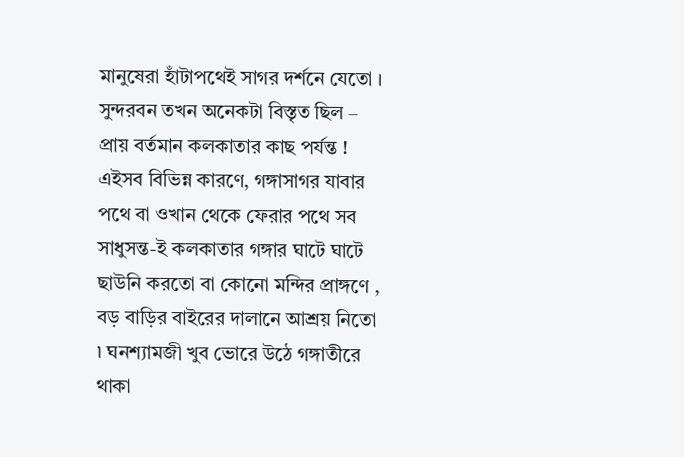মানুষেরা হাঁটাপথেই সাগর দর্শনে যেতো । সুন্দরবন তখন অনেকটা বিস্তৃত ছিল – প্রায় বর্তমান কলকাতার কাছ পর্যন্ত ! এইসব বিভিন্ন কারণে, গঙ্গাসাগর যাবার পথে বা ওখান থেকে ফেরার পথে সব সাধুসন্ত-ই কলকাতার গঙ্গার ঘাটে ঘাটে ছাউনি করতো বা কোনো মন্দির প্রাঙ্গণে , বড় বাড়ির বাইরের দালানে আশ্রয় নিতো ৷ ঘনশ্যামজী খুব ভোরে উঠে গঙ্গাতীরে থাকা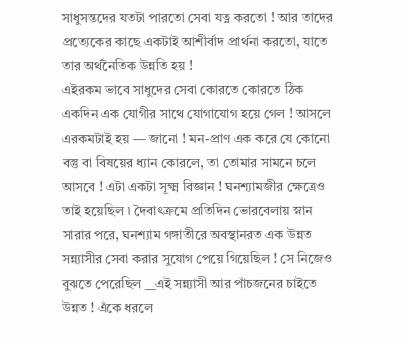সাধুসন্তদের যতটা পারতো সেবা যত্ন করতো ! আর তাদের প্রত্যেকের কাছে একটাই আশীর্বাদ প্রার্থনা করতো, যাতে তার অর্থনৈতিক উন্নতি হয় !
এইরকম ভাবে সাধুদের সেবা কোরতে কোরতে ঠিক একদিন এক যোগীর সাথে যোগাযোগ হয়ে গেল ! আসলে এরকমটাই হয় — জানো ! মন-প্রাণ এক করে যে কোনো বস্তু বা বিষয়ের ধ্যান কোরলে, তা তোমার সামনে চলে আসবে ! এটা একটা সূক্ষ্ম বিজ্ঞান ! ঘনশ্যামজীর ক্ষেত্রেও তাই হয়েছিল ৷ দৈবাৎক্রমে প্রতিদিন ভোরবেলায় স্নান সারার পরে, ঘনশ্যাম গঙ্গাতীরে অবস্থানরত এক উন্নত সন্ন্যাসীর সেবা করার সুযোগ পেয়ে গিয়েছিল ! সে নিজেও বুঝতে পেরেছিল __এই সন্ন্যাসী আর পাঁচজনের চাইতে উন্নত ! এঁকে ধরলে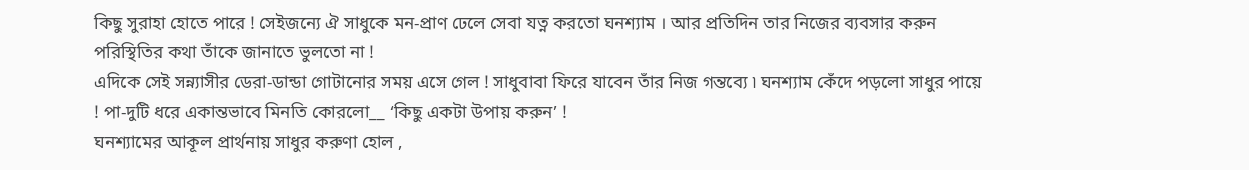কিছু সুরাহা হোতে পারে ! সেইজন্যে ঐ সাধুকে মন-প্রাণ ঢেলে সেবা যত্ন করতো ঘনশ্যাম । আর প্রতিদিন তার নিজের ব্যবসার করুন পরিস্থিতির কথা তাঁকে জানাতে ভুলতো না !
এদিকে সেই সন্ন্যাসীর ডেরা-ডান্ডা গোটানোর সময় এসে গেল ! সাধুবাবা ফিরে যাবেন তাঁর নিজ গন্তব্যে ৷ ঘনশ্যাম কেঁদে পড়লো সাধুর পায়ে ! পা-দুটি ধরে একান্তভাবে মিনতি কোরলো__ ‘কিছু একটা উপায় করুন’ !
ঘনশ্যামের আকূল প্রার্থনায় সাধুর করুণা হোল ,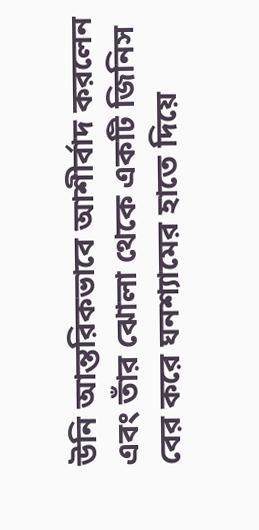উনি আন্তরিকভাবে আশীর্বাদ করলেন এবং তাঁর ঝোলা থেকে একটি জিনিস বের করে ঘনশ্যামের হাতে দিয়ে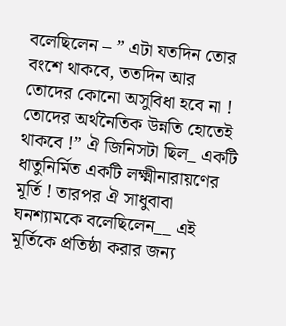বলেছিলেন – ” এটা যতদিন তোর বংশে থাকবে, ততদিন আর তোদের কোনো অসুবিধা হবে না ! তোদের অর্থনৈতিক উন্নতি হোতেই থাকবে !” ঐ জিনিসটা ছিল_ একটি ধাতুনির্মিত একটি লক্ষ্মীনারায়ণের মূর্তি ! তারপর ঐ সাধুবাবা ঘনশ্যামকে বলেছিলেন__ এই মূর্তিকে প্রতিষ্ঠা করার জন্য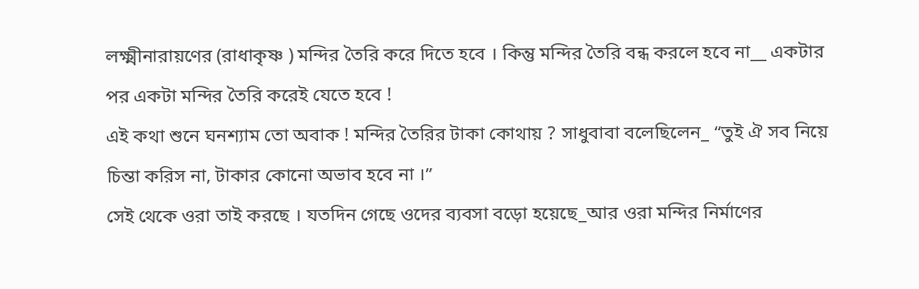লক্ষ্মীনারায়ণের (রাধাকৃষ্ণ ) মন্দির তৈরি করে দিতে হবে । কিন্তু মন্দির তৈরি বন্ধ করলে হবে না__ একটার পর একটা মন্দির তৈরি করেই যেতে হবে !
এই কথা শুনে ঘনশ্যাম তো অবাক ! মন্দির তৈরির টাকা কোথায় ? সাধুবাবা বলেছিলেন_ “তুই ঐ সব নিয়ে চিন্তা করিস না, টাকার কোনো অভাব হবে না ।”
সেই থেকে ওরা তাই করছে । যতদিন গেছে ওদের ব্যবসা বড়ো হয়েছে_আর ওরা মন্দির নির্মাণের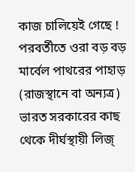কাজ চালিয়েই গেছে ! পরবর্তীতে ওরা বড় বড় মার্বেল পাথরের পাহাড় (রাজস্থানে বা অন্যত্র) ভারত সরকারের কাছ থেকে দীর্ঘস্থায়ী লিজ্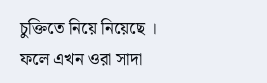চুক্তিতে নিয়ে নিয়েছে । ফলে এখন ওরা সাদা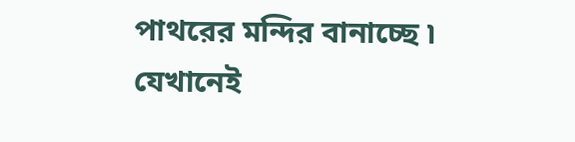পাথরের মন্দির বানাচ্ছে ৷ যেখানেই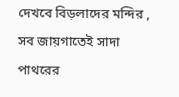দেখবে বিড়লাদের মন্দির , সব জায়গাতেই সাদা পাথরের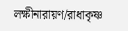লক্ষীনারায়ণ/রাধাকৃষ্ণ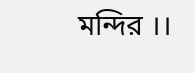মন্দির ।।